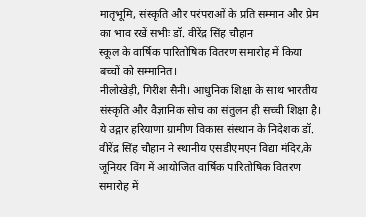मातृभूमि, संस्कृति और परंपराओं के प्रति सम्मान और प्रेम का भाव रखें सभीः डॉ. वीरेंद्र सिंह चौहान
स्कूल के वार्षिक पारितोषिक वितरण समारोह में किया बच्चों को सम्मानित।
नीलोखेड़ी, गिरीश सैनी। आधुनिक शिक्षा के साथ भारतीय संस्कृति और वैज्ञानिक सोच का संतुलन ही सच्ची शिक्षा है। ये उद्गार हरियाणा ग्रामीण विकास संस्थान के निदेशक डॉ. वीरेंद्र सिंह चौहान ने स्थानीय एसडीएमएन विद्या मंदिर,के जूनियर विंग में आयोजित वार्षिक पारितोषिक वितरण समारोह में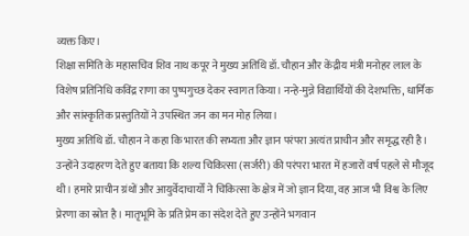व्यक्त किए।
शिक्षा समिति के महासचिव शिव नाथ कपूर ने मुख्य अतिथि डॉ. चौहान और केंद्रीय मंत्री मनोहर लाल के विशेष प्रतिनिधि कविंद्र राणा का पुष्पगुच्छ देकर स्वागत किया। नन्हे-मुन्ने विद्यार्थियों की देशभक्ति, धार्मिक और सांस्कृतिक प्रस्तुतियों ने उपस्थित जन का मन मोह लिया।
मुख्य अतिथि डॉ. चौहान ने कहा कि भारत की सभ्यता और ज्ञान परंपरा अत्यंत प्राचीन और समृद्ध रही है। उन्होंने उदाहरण देते हुए बताया कि शल्य चिकित्सा (सर्जरी) की परंपरा भारत में हजारों वर्ष पहले से मौजूद थी। हमारे प्राचीन ग्रंथों और आयुर्वेदाचार्यों ने चिकित्सा के क्षेत्र में जो ज्ञान दिया, वह आज भी विश्व के लिए प्रेरणा का स्रोत है। मातृभूमि के प्रति प्रेम का संदेश देते हुए उन्होंने भगवान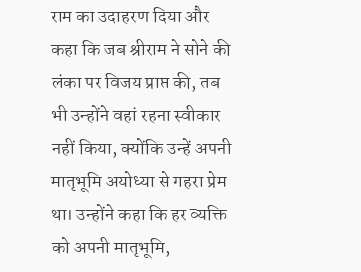राम का उदाहरण दिया और कहा कि जब श्रीराम ने सोने की लंका पर विजय प्राप्त की, तब भी उन्होंने वहां रहना स्वीकार नहीं किया, क्योंकि उन्हें अपनी मातृभूमि अयोध्या से गहरा प्रेम था। उन्होंने कहा कि हर व्यक्ति को अपनी मातृभूमि,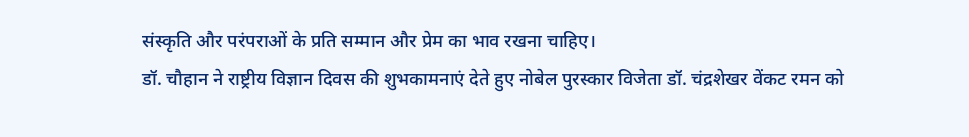संस्कृति और परंपराओं के प्रति सम्मान और प्रेम का भाव रखना चाहिए।
डॉ. चौहान ने राष्ट्रीय विज्ञान दिवस की शुभकामनाएं देते हुए नोबेल पुरस्कार विजेता डॉ. चंद्रशेखर वेंकट रमन को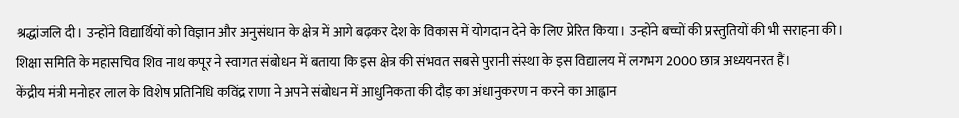श्रद्धांजलि दी। उन्होंने विद्यार्थियों को विज्ञान और अनुसंधान के क्षेत्र में आगे बढ़कर देश के विकास में योगदान देने के लिए प्रेरित किया। उन्होंने बच्चों की प्रस्तुतियों की भी सराहना की।
शिक्षा समिति के महासचिव शिव नाथ कपूर ने स्वागत संबोधन में बताया कि इस क्षेत्र की संभवत सबसे पुरानी संस्था के इस विद्यालय में लगभग 2000 छात्र अध्ययनरत हैं।
केंद्रीय मंत्री मनोहर लाल के विशेष प्रतिनिधि कविंद्र राणा ने अपने संबोधन में आधुनिकता की दौड़ का अंधानुकरण न करने का आह्वान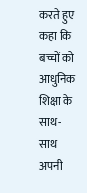करते हुए कहा कि बच्चों को आधुनिक शिक्षा के साथ-साथ अपनी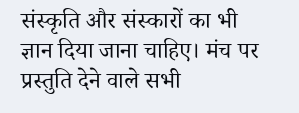संस्कृति और संस्कारों का भी ज्ञान दिया जाना चाहिए। मंच पर प्रस्तुति देने वाले सभी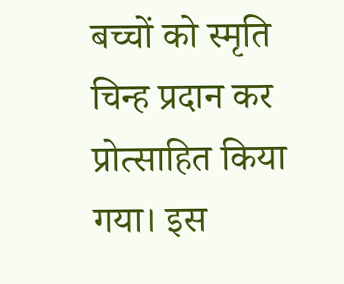बच्चों को स्मृति चिन्ह प्रदान कर प्रोत्साहित किया गया। इस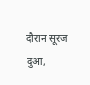दौरान सूरज दुआ,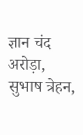ज्ञान चंद अरोड़ा, सुभाष त्रेहन,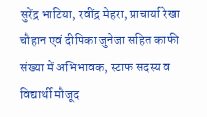सुरेंद्र भाटिया, रवींद्र मेहरा, प्राचार्या रेखा चौहान एवं दीपिका जुनेजा सहित काफी संख्या में अभिभावक, स्टाफ सदस्य व विद्यार्थी मौजूद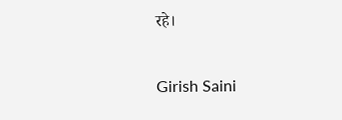रहे।

Girish Saini